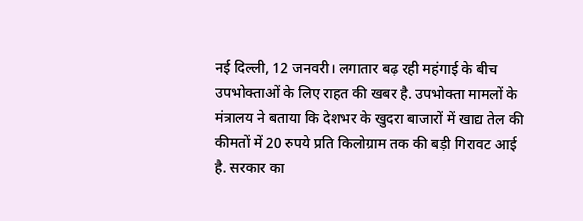नई दिल्ली, 12 जनवरी। लगातार बढ़ रही महंगाई के बीच उपभोक्ताओं के लिए राहत की खबर है. उपभोक्ता मामलों के मंत्रालय ने बताया कि देशभर के खुदरा बाजारों में खाद्य तेल की कीमतों में 20 रुपये प्रति किलोग्राम तक की बड़ी गिरावट आई है. सरकार का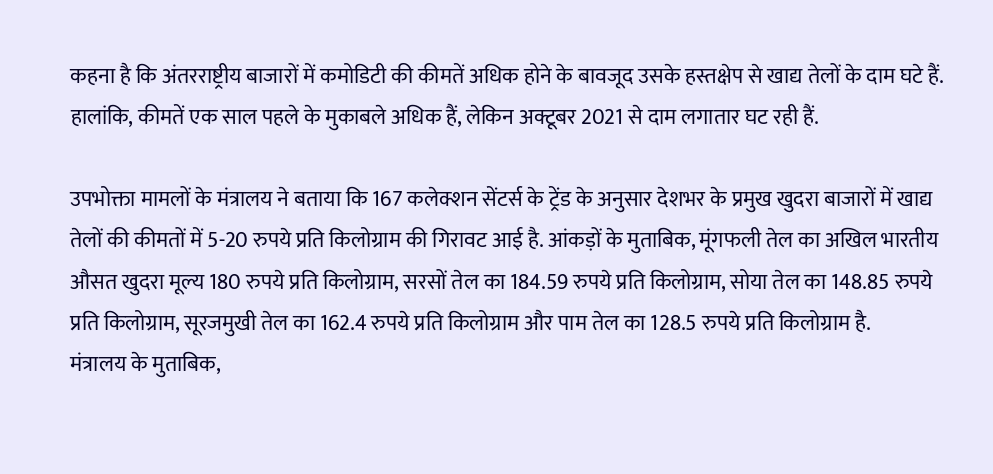कहना है कि अंतरराष्ट्रीय बाजारों में कमोडिटी की कीमतें अधिक होने के बावजूद उसके हस्तक्षेप से खाद्य तेलों के दाम घटे हैं. हालांकि, कीमतें एक साल पहले के मुकाबले अधिक हैं, लेकिन अक्टूबर 2021 से दाम लगातार घट रही हैं.

उपभोक्ता मामलों के मंत्रालय ने बताया कि 167 कलेक्शन सेंटर्स के ट्रेंड के अनुसार देशभर के प्रमुख खुदरा बाजारों में खाद्य तेलों की कीमतों में 5-20 रुपये प्रति किलोग्राम की गिरावट आई है. आंकड़ों के मुताबिक, मूंगफली तेल का अखिल भारतीय औसत खुदरा मूल्य 180 रुपये प्रति किलोग्राम, सरसों तेल का 184.59 रुपये प्रति किलोग्राम, सोया तेल का 148.85 रुपये प्रति किलोग्राम, सूरजमुखी तेल का 162.4 रुपये प्रति किलोग्राम और पाम तेल का 128.5 रुपये प्रति किलोग्राम है.
मंत्रालय के मुताबिक,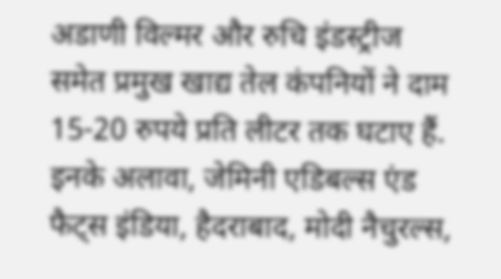अडाणी विल्मर और रुचि इंडस्ट्रीज समेत प्रमुख खाद्य तेल कंपनियों ने दाम 15-20 रुपये प्रति लीटर तक घटाए हैं. इनके अलावा, जेमिनी एडिबल्स एंड फैट्स इंडिया, हैदराबाद, मोदी नैचुरल्स,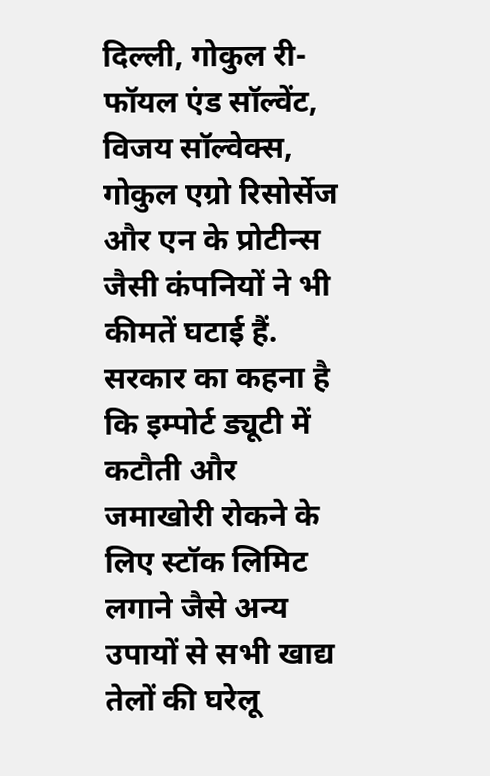दिल्ली, गोकुल री-फॉयल एंड सॉल्वेंट, विजय सॉल्वेक्स, गोकुल एग्रो रिसोर्सेज और एन के प्रोटीन्स जैसी कंपनियों ने भी कीमतें घटाई हैं.
सरकार का कहना है कि इम्पोर्ट ड्यूटी में कटौती और जमाखोरी रोकने के लिए स्टॉक लिमिट लगाने जैसे अन्य उपायों से सभी खाद्य तेलों की घरेलू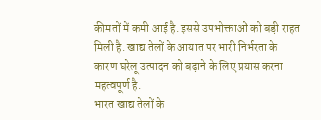कीमतों में कमी आई है. इससे उपभोक्ताओं को बड़ी राहत मिली है. खाद्य तेलों के आयात पर भारी निर्भरता के कारण घरेलू उत्पादन को बढ़ाने के लिए प्रयास करना महत्वपूर्ण है.
भारत खाद्य तेलों के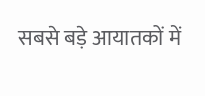सबसे बड़े आयातकों में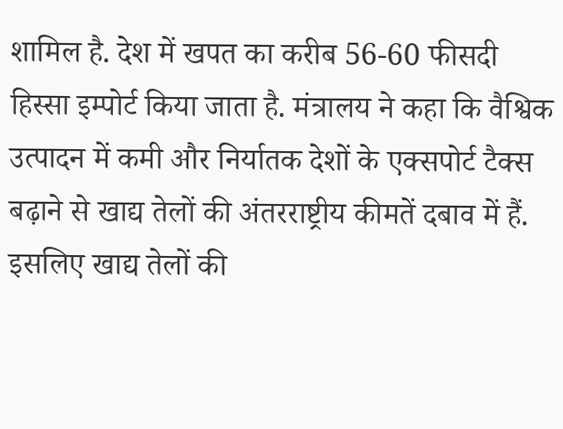शामिल है. देश में खपत का करीब 56-60 फीसदी हिस्सा इम्पोर्ट किया जाता है. मंत्रालय ने कहा कि वैश्विक उत्पादन में कमी और निर्यातक देशों के एक्सपोर्ट टैक्स बढ़ाने से खाद्य तेलों की अंतरराष्ट्रीय कीमतें दबाव में हैं. इसलिए खाद्य तेलों की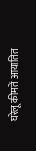घरेलू कीमतें आयातित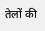तेलों की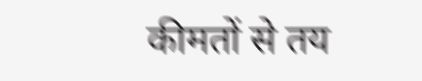कीमतों से तय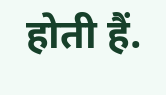होती हैं.